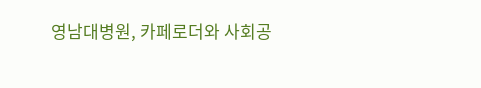영남대병원, 카페로더와 사회공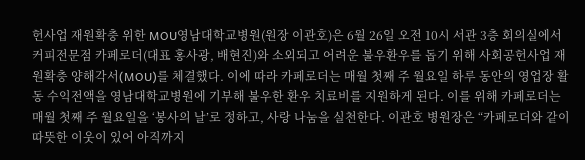헌사업 재원확충 위한 MOU영남대학교병원(원장 이관호)은 6월 26일 오전 10시 서관 3층 회의실에서 커피전문점 카페로더(대표 홍사광, 배현진)와 소외되고 어려운 불우환우를 돕기 위해 사회공헌사업 재원확충 양해각서(MOU)를 체결했다. 이에 따라 카페로더는 매월 첫째 주 월요일 하루 동안의 영업장 활동 수익전액을 영남대학교병원에 기부해 불우한 환우 치료비를 지원하게 된다. 이를 위해 카페로더는 매월 첫째 주 월요일을 ‘봉사의 날’로 정하고, 사랑 나눔을 실천한다. 이관호 병원장은 “카페로더와 같이 따뜻한 이웃이 있어 아직까지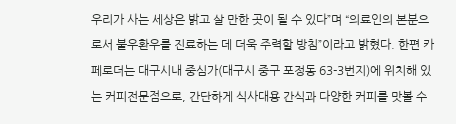우리가 사는 세상은 밝고 살 만한 곳이 될 수 있다”며 “의료인의 본분으로서 불우환우를 진료하는 데 더욱 주력할 방침”이라고 밝혔다. 한편 카페로더는 대구시내 중심가(대구시 중구 포정동 63-3번지)에 위치해 있는 커피전문점으로, 간단하게 식사대용 간식과 다양한 커피를 맛볼 수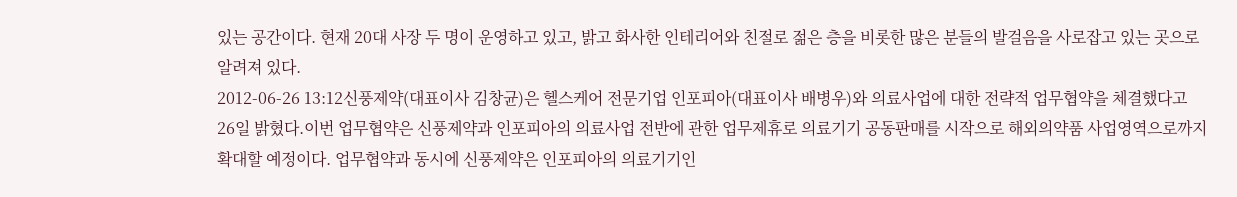있는 공간이다. 현재 20대 사장 두 명이 운영하고 있고, 밝고 화사한 인테리어와 친절로 젊은 층을 비롯한 많은 분들의 발걸음을 사로잡고 있는 곳으로 알려져 있다.
2012-06-26 13:12신풍제약(대표이사 김창균)은 헬스케어 전문기업 인포피아(대표이사 배병우)와 의료사업에 대한 전략적 업무협약을 체결했다고 26일 밝혔다.이번 업무협약은 신풍제약과 인포피아의 의료사업 전반에 관한 업무제휴로 의료기기 공동판매를 시작으로 해외의약품 사업영역으로까지 확대할 예정이다. 업무협약과 동시에 신풍제약은 인포피아의 의료기기인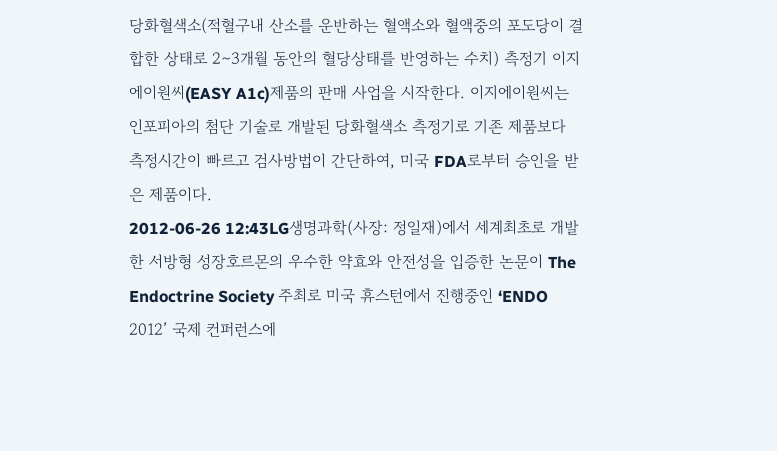당화혈색소(적혈구내 산소를 운반하는 혈액소와 혈액중의 포도당이 결합한 상태로 2∼3개월 동안의 혈당상태를 반영하는 수치) 측정기 이지에이원씨(EASY A1c)제품의 판매 사업을 시작한다. 이지에이원씨는 인포피아의 첨단 기술로 개발된 당화혈색소 측정기로 기존 제품보다 측정시간이 빠르고 검사방법이 간단하여, 미국 FDA로부터 승인을 받은 제품이다.
2012-06-26 12:43LG생명과학(사장: 정일재)에서 세계최초로 개발한 서방형 성장호르몬의 우수한 약효와 안전성을 입증한 논문이 The Endoctrine Society 주최로 미국 휴스턴에서 진행중인 ‘ENDO 2012’ 국제 컨퍼런스에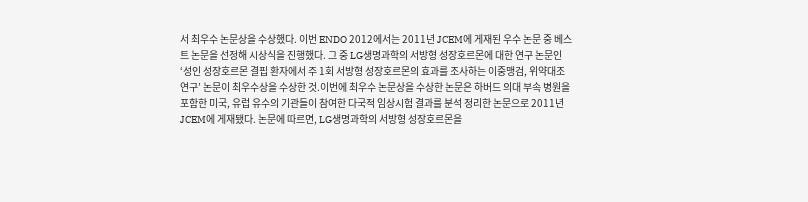서 최우수 논문상을 수상했다. 이번 ENDO 2012에서는 2011년 JCEM에 게재된 우수 논문 중 베스트 논문을 선정해 시상식을 진행했다. 그 중 LG생명과학의 서방형 성장호르몬에 대한 연구 논문인 ‘성인 성장호르몬 결핍 환자에서 주 1회 서방형 성장호르몬의 효과를 조사하는 이중맹검, 위약대조 연구’ 논문이 최우수상을 수상한 것.이번에 최우수 논문상을 수상한 논문은 하버드 의대 부속 병원을 포함한 미국, 유럽 유수의 기관들이 참여한 다국적 임상시험 결과를 분석 정리한 논문으로 2011년 JCEM에 게재됐다. 논문에 따르면, LG생명과학의 서방형 성장호르몬을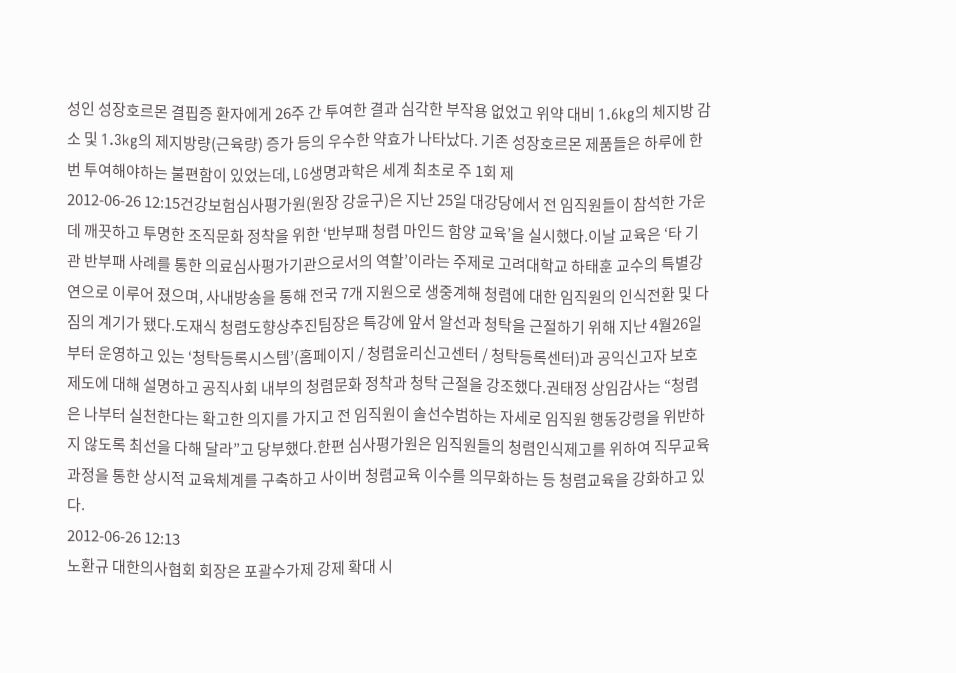성인 성장호르몬 결핍증 환자에게 26주 간 투여한 결과 심각한 부작용 없었고 위약 대비 1.6kg의 체지방 감소 및 1.3kg의 제지방량(근육량) 증가 등의 우수한 약효가 나타났다. 기존 성장호르몬 제품들은 하루에 한번 투여해야하는 불편함이 있었는데, LG생명과학은 세계 최초로 주 1회 제
2012-06-26 12:15건강보험심사평가원(원장 강윤구)은 지난 25일 대강당에서 전 임직원들이 참석한 가운데 깨끗하고 투명한 조직문화 정착을 위한 ‘반부패 청렴 마인드 함양 교육’을 실시했다.이날 교육은 ‘타 기관 반부패 사례를 통한 의료심사평가기관으로서의 역할’이라는 주제로 고려대학교 하태훈 교수의 특별강연으로 이루어 졌으며, 사내방송을 통해 전국 7개 지원으로 생중계해 청렴에 대한 임직원의 인식전환 및 다짐의 계기가 됐다.도재식 청렴도향상추진팀장은 특강에 앞서 알선과 청탁을 근절하기 위해 지난 4월26일부터 운영하고 있는 ‘청탁등록시스템’(홈페이지 / 청렴윤리신고센터 / 청탁등록센터)과 공익신고자 보호제도에 대해 설명하고 공직사회 내부의 청렴문화 정착과 청탁 근절을 강조했다.권태정 상임감사는 “청렴은 나부터 실천한다는 확고한 의지를 가지고 전 임직원이 솔선수범하는 자세로 임직원 행동강령을 위반하지 않도록 최선을 다해 달라”고 당부했다.한편 심사평가원은 임직원들의 청렴인식제고를 위하여 직무교육과정을 통한 상시적 교육체계를 구축하고 사이버 청렴교육 이수를 의무화하는 등 청렴교육을 강화하고 있다.
2012-06-26 12:13
노환규 대한의사협회 회장은 포괄수가제 강제 확대 시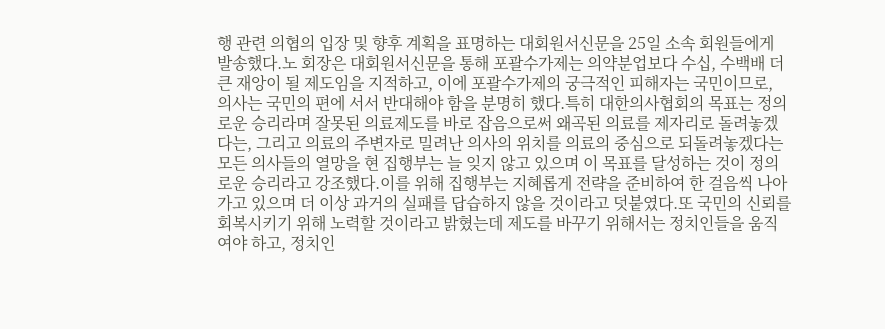행 관련 의협의 입장 및 향후 계획을 표명하는 대회원서신문을 25일 소속 회원들에게 발송했다.노 회장은 대회원서신문을 통해 포괄수가제는 의약분업보다 수십, 수백배 더 큰 재앙이 될 제도임을 지적하고, 이에 포괄수가제의 궁극적인 피해자는 국민이므로, 의사는 국민의 편에 서서 반대해야 함을 분명히 했다.특히 대한의사협회의 목표는 정의로운 승리라며 잘못된 의료제도를 바로 잡음으로써 왜곡된 의료를 제자리로 돌려놓겠다는, 그리고 의료의 주변자로 밀려난 의사의 위치를 의료의 중심으로 되돌려놓겠다는 모든 의사들의 열망을 현 집행부는 늘 잊지 않고 있으며 이 목표를 달성하는 것이 정의로운 승리라고 강조했다.이를 위해 집행부는 지혜롭게 전략을 준비하여 한 걸음씩 나아가고 있으며 더 이상 과거의 실패를 답습하지 않을 것이라고 덧붙였다.또 국민의 신뢰를 회복시키기 위해 노력할 것이라고 밝혔는데 제도를 바꾸기 위해서는 정치인들을 움직여야 하고, 정치인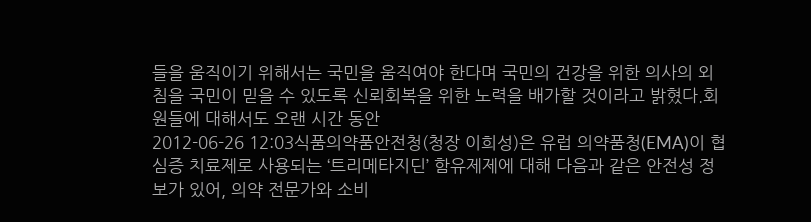들을 움직이기 위해서는 국민을 움직여야 한다며 국민의 건강을 위한 의사의 외침을 국민이 믿을 수 있도록 신뢰회복을 위한 노력을 배가할 것이라고 밝혔다.회원들에 대해서도 오랜 시간 동안
2012-06-26 12:03식품의약품안전청(청장 이희성)은 유럽 의약품청(EMA)이 협심증 치료제로 사용되는 ‘트리메타지딘’ 함유제제에 대해 다음과 같은 안전성 정보가 있어, 의약 전문가와 소비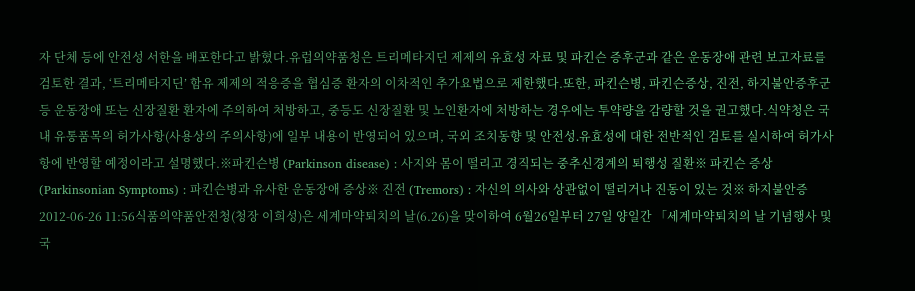자 단체 등에 안전성 서한을 배포한다고 밝혔다.유럽의약품청은 트리메타지딘 제제의 유효성 자료 및 파킨슨 증후군과 같은 운동장애 관련 보고자료를 검토한 결과, ‘트리메타지딘’ 함유 제제의 적응증을 협심증 환자의 이차적인 추가요법으로 제한했다.또한, 파킨슨병, 파킨슨증상, 진전, 하지불안증후군 등 운동장애 또는 신장질환 환자에 주의하여 처방하고, 중등도 신장질환 및 노인환자에 처방하는 경우에는 투약량을 감량할 것을 권고했다.식약청은 국내 유통품목의 허가사항(사용상의 주의사항)에 일부 내용이 반영되어 있으며, 국외 조치동향 및 안전성․유효성에 대한 전반적인 검토를 실시하여 허가사항에 반영할 예정이라고 설명했다.※파킨슨병 (Parkinson disease) : 사지와 몸이 떨리고 경직되는 중추신경계의 퇴행성 질환※ 파킨슨 증상 (Parkinsonian Symptoms) : 파킨슨병과 유사한 운동장애 증상※ 진전 (Tremors) : 자신의 의사와 상관없이 떨리거나 진동이 있는 것※ 하지불안증
2012-06-26 11:56식품의약품안전청(청장 이희성)은 세계마약퇴치의 날(6.26)을 맞이하여 6월26일부터 27일 양일간 「세계마약퇴치의 날 기념행사 및 국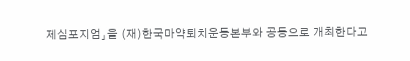제심포지엄」을 (재)한국마약퇴치운동본부와 공동으로 개최한다고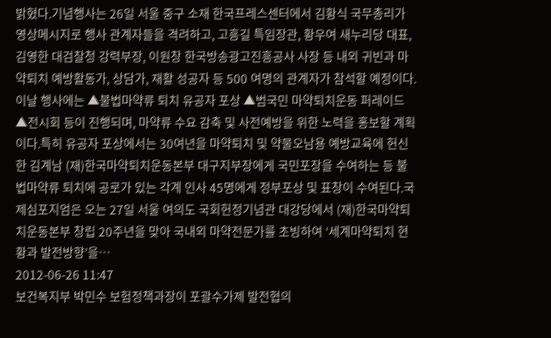밝혔다.기념행사는 26일 서울 중구 소재 한국프레스센터에서 김황식 국무총리가 영상메시지로 행사 관계자들을 격려하고, 고흥길 특임장관, 황우여 새누리당 대표, 김영한 대검찰청 강력부장, 이원창 한국방송광고진흥공사 사장 등 내외 귀빈과 마약퇴치 예방활동가, 상담가, 재활 성공자 등 500 여명의 관계자가 참석할 예정이다.이날 행사에는 ▲불법마약류 퇴치 유공자 포상 ▲범국민 마약퇴치운동 퍼레이드 ▲전시회 등이 진행되며, 마약류 수요 감축 및 사전예방을 위한 노력을 홍보할 계획이다.특히 유공자 포상에서는 30여년을 마약퇴치 및 약물오남용 예방교육에 헌신한 김계남 (재)한국마약퇴치운동본부 대구지부장에게 국민포장을 수여하는 등 불법마약류 퇴치에 공로가 있는 각계 인사 45명에게 정부포상 및 표창이 수여된다.국제심포지엄은 오는 27일 서울 여의도 국회헌정기념관 대강당에서 (재)한국마약퇴치운동본부 창립 20주년을 맞아 국내외 마약전문가를 초빙하여 ‘세계마약퇴치 현황과 발전방향’을…
2012-06-26 11:47
보건복지부 박민수 보험정책과장이 포괄수가제 발전협의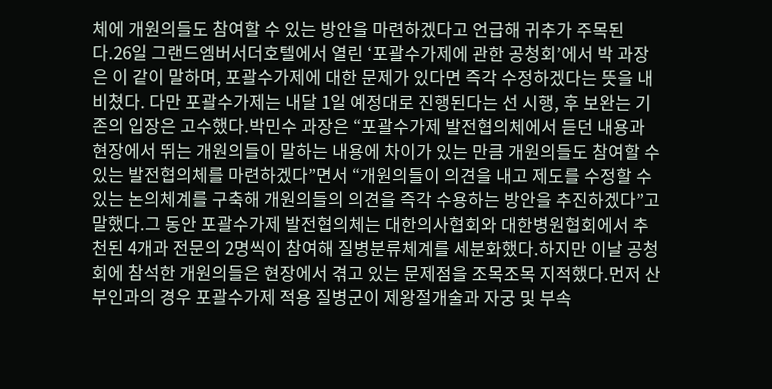체에 개원의들도 참여할 수 있는 방안을 마련하겠다고 언급해 귀추가 주목된다.26일 그랜드엠버서더호텔에서 열린 ‘포괄수가제에 관한 공청회’에서 박 과장은 이 같이 말하며, 포괄수가제에 대한 문제가 있다면 즉각 수정하겠다는 뜻을 내비쳤다. 다만 포괄수가제는 내달 1일 예정대로 진행된다는 선 시행, 후 보완는 기존의 입장은 고수했다.박민수 과장은 “포괄수가제 발전협의체에서 듣던 내용과 현장에서 뛰는 개원의들이 말하는 내용에 차이가 있는 만큼 개원의들도 참여할 수 있는 발전협의체를 마련하겠다”면서 “개원의들이 의견을 내고 제도를 수정할 수 있는 논의체계를 구축해 개원의들의 의견을 즉각 수용하는 방안을 추진하겠다”고 말했다.그 동안 포괄수가제 발전협의체는 대한의사협회와 대한병원협회에서 추천된 4개과 전문의 2명씩이 참여해 질병분류체계를 세분화했다.하지만 이날 공청회에 참석한 개원의들은 현장에서 겪고 있는 문제점을 조목조목 지적했다.먼저 산부인과의 경우 포괄수가제 적용 질병군이 제왕절개술과 자궁 및 부속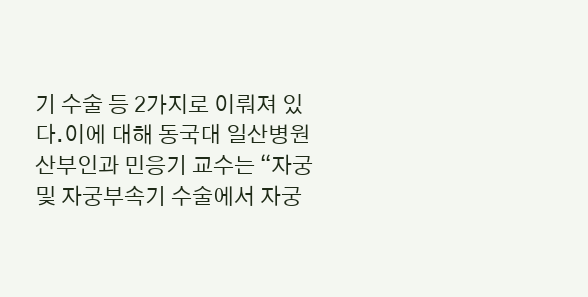기 수술 등 2가지로 이뤄져 있다.이에 대해 동국대 일산병원 산부인과 민응기 교수는 “자궁 및 자궁부속기 수술에서 자궁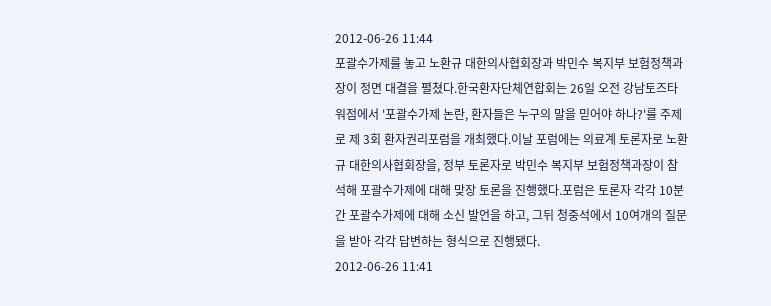2012-06-26 11:44
포괄수가제를 놓고 노환규 대한의사협회장과 박민수 복지부 보험정책과장이 정면 대결을 펼쳤다.한국환자단체연합회는 26일 오전 강남토즈타워점에서 '포괄수가제 논란, 환자들은 누구의 말을 믿어야 하나?'를 주제로 제 3회 환자권리포럼을 개최했다.이날 포럼에는 의료계 토론자로 노환규 대한의사협회장을, 정부 토론자로 박민수 복지부 보험정책과장이 참석해 포괄수가제에 대해 맞장 토론을 진행했다.포럼은 토론자 각각 10분간 포괄수가제에 대해 소신 발언을 하고, 그뒤 청중석에서 10여개의 질문을 받아 각각 답변하는 형식으로 진행됐다.
2012-06-26 11:41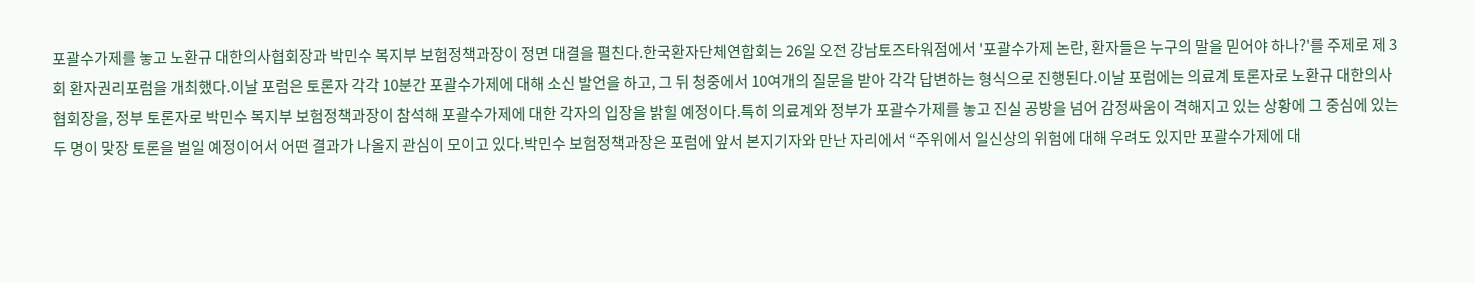포괄수가제를 놓고 노환규 대한의사협회장과 박민수 복지부 보험정책과장이 정면 대결을 펼친다.한국환자단체연합회는 26일 오전 강남토즈타워점에서 '포괄수가제 논란, 환자들은 누구의 말을 믿어야 하나?'를 주제로 제 3회 환자권리포럼을 개최했다.이날 포럼은 토론자 각각 10분간 포괄수가제에 대해 소신 발언을 하고, 그 뒤 청중에서 10여개의 질문을 받아 각각 답변하는 형식으로 진행된다.이날 포럼에는 의료계 토론자로 노환규 대한의사협회장을, 정부 토론자로 박민수 복지부 보험정책과장이 참석해 포괄수가제에 대한 각자의 입장을 밝힐 예정이다.특히 의료계와 정부가 포괄수가제를 놓고 진실 공방을 넘어 감정싸움이 격해지고 있는 상황에 그 중심에 있는 두 명이 맞장 토론을 벌일 예정이어서 어떤 결과가 나올지 관심이 모이고 있다.박민수 보험정책과장은 포럼에 앞서 본지기자와 만난 자리에서 “주위에서 일신상의 위험에 대해 우려도 있지만 포괄수가제에 대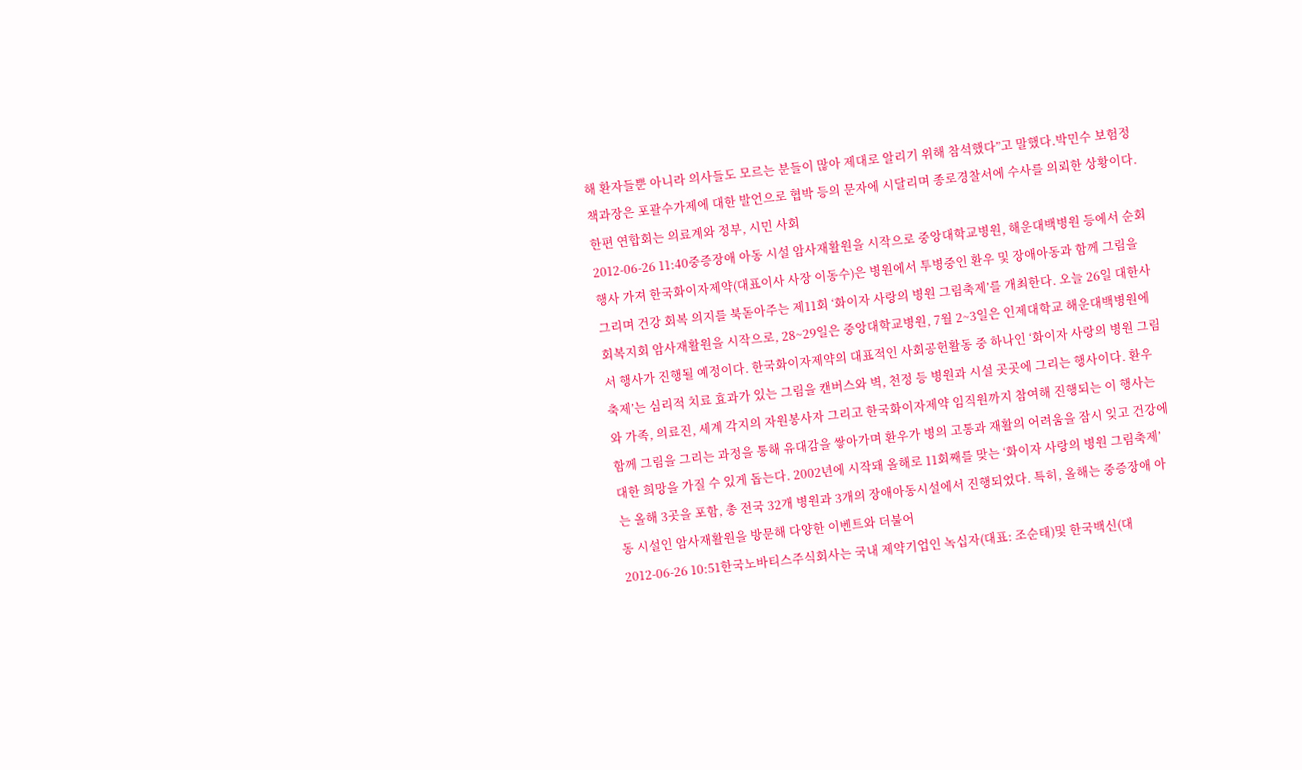해 환자들뿐 아니라 의사들도 모르는 분들이 많아 제대로 알리기 위해 참석했다”고 말했다.박민수 보험정책과장은 포괄수가제에 대한 발언으로 협박 등의 문자에 시달리며 종로경찰서에 수사를 의뢰한 상황이다.한편 연합회는 의료계와 정부, 시민 사회
2012-06-26 11:40중증장애 아동 시설 암사재활원을 시작으로 중앙대학교병원, 해운대백병원 등에서 순회 행사 가져 한국화이자제약(대표이사 사장 이동수)은 병원에서 투병중인 환우 및 장애아동과 함께 그림을 그리며 건강 회복 의지를 북돋아주는 제11회 ‘화이자 사랑의 병원 그림축제’를 개최한다. 오늘 26일 대한사회복지회 암사재활원을 시작으로, 28~29일은 중앙대학교병원, 7월 2~3일은 인제대학교 해운대백병원에서 행사가 진행될 예정이다. 한국화이자제약의 대표적인 사회공헌활동 중 하나인 ‘화이자 사랑의 병원 그림축제’는 심리적 치료 효과가 있는 그림을 캔버스와 벽, 천정 등 병원과 시설 곳곳에 그리는 행사이다. 환우와 가족, 의료진, 세계 각지의 자원봉사자 그리고 한국화이자제약 임직원까지 참여해 진행되는 이 행사는 함께 그림을 그리는 과정을 통해 유대감을 쌓아가며 환우가 병의 고통과 재활의 어려움을 잠시 잊고 건강에 대한 희망을 가질 수 있게 돕는다. 2002년에 시작돼 올해로 11회째를 맞는 ‘화이자 사랑의 병원 그림축제’는 올해 3곳을 포함, 총 전국 32개 병원과 3개의 장애아동시설에서 진행되었다. 특히, 올해는 중증장애 아동 시설인 암사재활원을 방문해 다양한 이벤트와 더불어
2012-06-26 10:51한국노바티스주식회사는 국내 제약기업인 녹십자(대표: 조순태)및 한국백신(대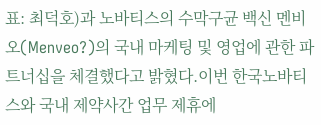표: 최덕호)과 노바티스의 수막구균 백신 멘비오(Menveo?)의 국내 마케팅 및 영업에 관한 파트너십을 체결했다고 밝혔다.이번 한국노바티스와 국내 제약사간 업무 제휴에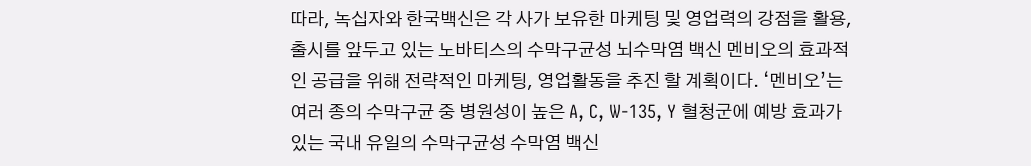따라, 녹십자와 한국백신은 각 사가 보유한 마케팅 및 영업력의 강점을 활용, 출시를 앞두고 있는 노바티스의 수막구균성 뇌수막염 백신 멘비오의 효과적인 공급을 위해 전략적인 마케팅, 영업활동을 추진 할 계획이다. ‘멘비오’는 여러 종의 수막구균 중 병원성이 높은 A, C, W-135, Y 혈청군에 예방 효과가 있는 국내 유일의 수막구균성 수막염 백신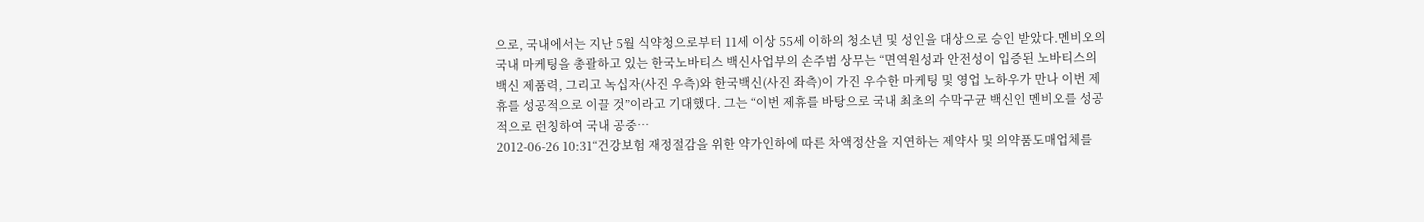으로, 국내에서는 지난 5월 식약청으로부터 11세 이상 55세 이하의 청소년 및 성인을 대상으로 승인 받았다.멘비오의 국내 마케팅을 총괄하고 있는 한국노바티스 백신사업부의 손주범 상무는 “면역원성과 안전성이 입증된 노바티스의 백신 제품력, 그리고 녹십자(사진 우측)와 한국백신(사진 좌측)이 가진 우수한 마케팅 및 영업 노하우가 만나 이번 제휴를 성공적으로 이끌 것”이라고 기대했다. 그는 “이번 제휴를 바탕으로 국내 최초의 수막구균 백신인 멘비오를 성공적으로 런칭하여 국내 공중…
2012-06-26 10:31“건강보험 재정절감을 위한 약가인하에 따른 차액정산을 지연하는 제약사 및 의약품도매업체를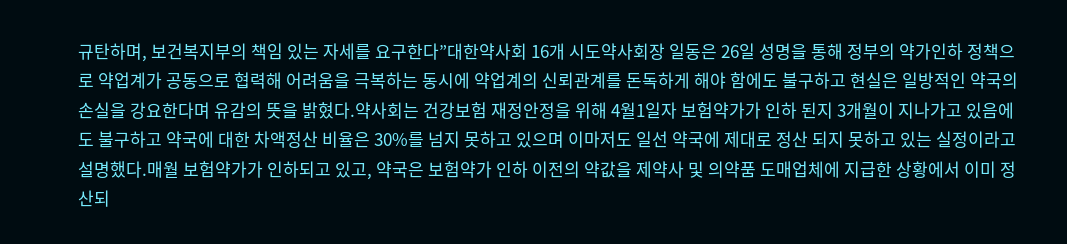규탄하며, 보건복지부의 책임 있는 자세를 요구한다”대한약사회 16개 시도약사회장 일동은 26일 성명을 통해 정부의 약가인하 정책으로 약업계가 공동으로 협력해 어려움을 극복하는 동시에 약업계의 신뢰관계를 돈독하게 해야 함에도 불구하고 현실은 일방적인 약국의 손실을 강요한다며 유감의 뜻을 밝혔다.약사회는 건강보험 재정안정을 위해 4월1일자 보험약가가 인하 된지 3개월이 지나가고 있음에도 불구하고 약국에 대한 차액정산 비율은 30%를 넘지 못하고 있으며 이마저도 일선 약국에 제대로 정산 되지 못하고 있는 실정이라고 설명했다.매월 보험약가가 인하되고 있고, 약국은 보험약가 인하 이전의 약값을 제약사 및 의약품 도매업체에 지급한 상황에서 이미 정산되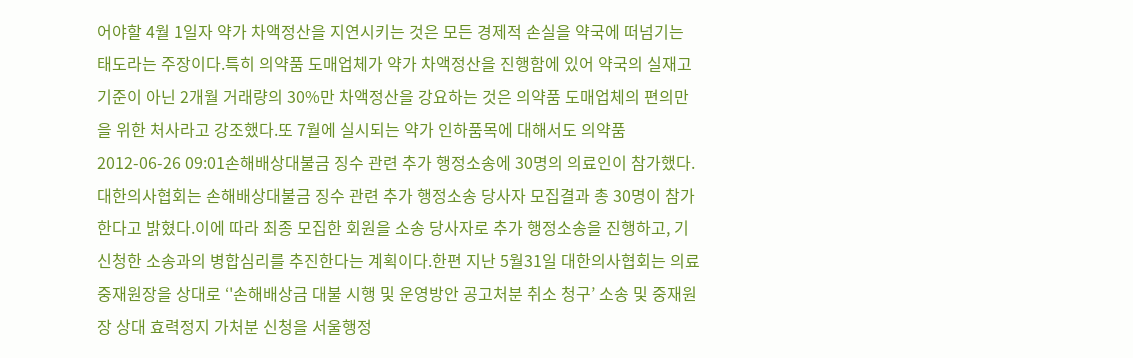어야할 4월 1일자 약가 차액정산을 지연시키는 것은 모든 경제적 손실을 약국에 떠넘기는 태도라는 주장이다.특히 의약품 도매업체가 약가 차액정산을 진행함에 있어 약국의 실재고 기준이 아닌 2개월 거래량의 30%만 차액정산을 강요하는 것은 의약품 도매업체의 편의만을 위한 처사라고 강조했다.또 7월에 실시되는 약가 인하품목에 대해서도 의약품
2012-06-26 09:01손해배상대불금 징수 관련 추가 행정소송에 30명의 의료인이 참가했다.대한의사협회는 손해배상대불금 징수 관련 추가 행정소송 당사자 모집결과 총 30명이 참가한다고 밝혔다.이에 따라 최종 모집한 회원을 소송 당사자로 추가 행정소송을 진행하고, 기 신청한 소송과의 병합심리를 추진한다는 계획이다.한편 지난 5월31일 대한의사협회는 의료중재원장을 상대로 ‘'손해배상금 대불 시행 및 운영방안 공고처분 취소 청구’ 소송 및 중재원장 상대 효력정지 가처분 신청을 서울행정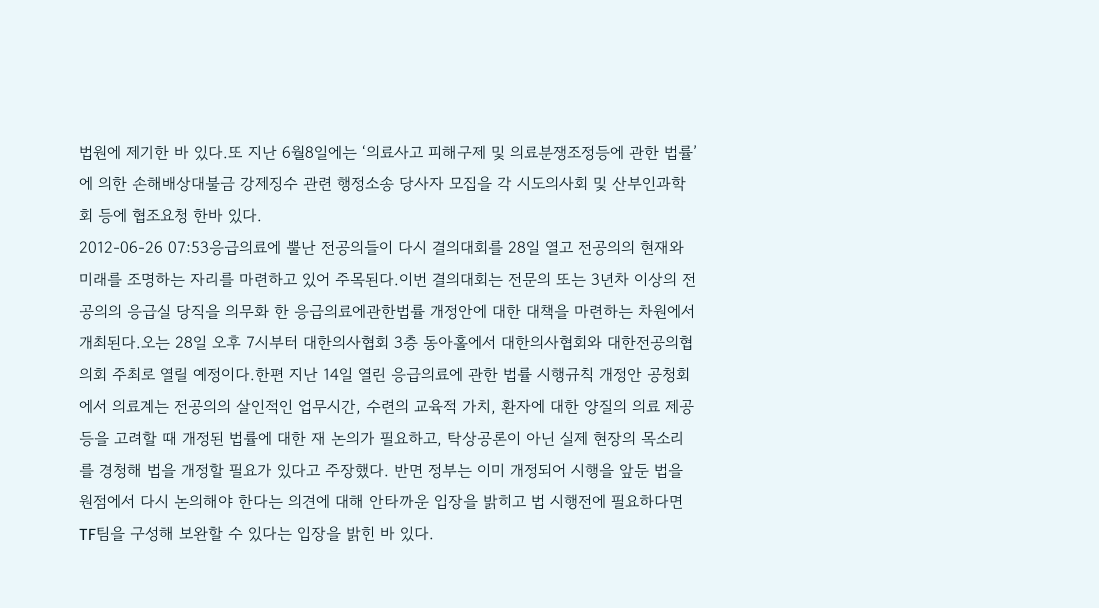법원에 제기한 바 있다.또 지난 6월8일에는 ‘의료사고 피해구제 및 의료분쟁조정등에 관한 법률’에 의한 손해배상대불금 강제징수 관련 행정소송 당사자 모집을 각 시도의사회 및 산부인과학회 등에 협조요청 한바 있다.
2012-06-26 07:53응급의료에 뿔난 전공의들이 다시 결의대회를 28일 열고 전공의의 현재와 미래를 조명하는 자리를 마련하고 있어 주목된다.이번 결의대회는 전문의 또는 3년차 이상의 전공의의 응급실 당직을 의무화 한 응급의료에관한법률 개정안에 대한 대책을 마련하는 차원에서 개최된다.오는 28일 오후 7시부터 대한의사협회 3층 동아홀에서 대한의사협회와 대한전공의협의회 주최로 열릴 예정이다.한편 지난 14일 열린 응급의료에 관한 법률 시행규칙 개정안 공청회에서 의료계는 전공의의 살인적인 업무시간, 수련의 교육적 가치, 환자에 대한 양질의 의료 제공 등을 고려할 때 개정된 법률에 대한 재 논의가 필요하고, 탁상공론이 아닌 실제 현장의 목소리를 경청해 법을 개정할 필요가 있다고 주장했다. 반면 정부는 이미 개정되어 시행을 앞둔 법을 원점에서 다시 논의해야 한다는 의견에 대해 안타까운 입장을 밝히고 법 시행전에 필요하다면 TF팀을 구성해 보완할 수 있다는 입장을 밝힌 바 있다.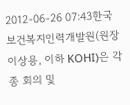2012-06-26 07:43한국보건복지인력개발원(원장 이상용, 이하 KOHI)은 각종 회의 및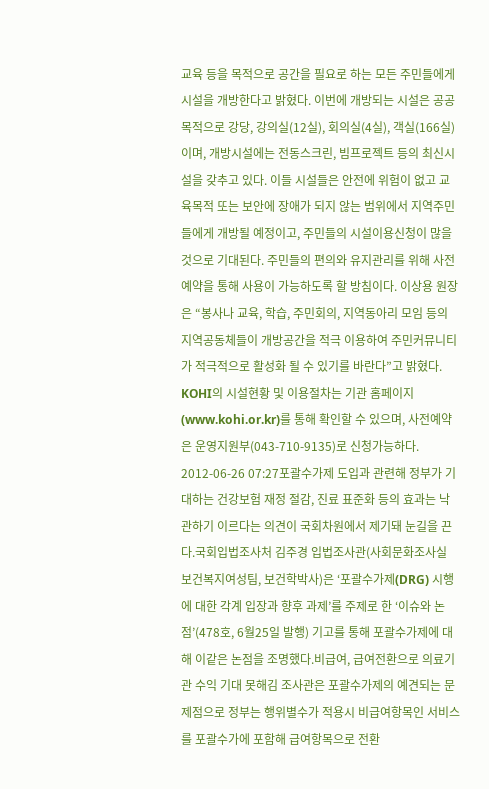교육 등을 목적으로 공간을 필요로 하는 모든 주민들에게 시설을 개방한다고 밝혔다. 이번에 개방되는 시설은 공공목적으로 강당, 강의실(12실), 회의실(4실), 객실(166실)이며, 개방시설에는 전동스크린, 빔프로젝트 등의 최신시설을 갖추고 있다. 이들 시설들은 안전에 위험이 없고 교육목적 또는 보안에 장애가 되지 않는 범위에서 지역주민들에게 개방될 예정이고, 주민들의 시설이용신청이 많을 것으로 기대된다. 주민들의 편의와 유지관리를 위해 사전예약을 통해 사용이 가능하도록 할 방침이다. 이상용 원장은 “봉사나 교육, 학습, 주민회의, 지역동아리 모임 등의 지역공동체들이 개방공간을 적극 이용하여 주민커뮤니티가 적극적으로 활성화 될 수 있기를 바란다”고 밝혔다. KOHI의 시설현황 및 이용절차는 기관 홈페이지(www.kohi.or.kr)를 통해 확인할 수 있으며, 사전예약은 운영지원부(043-710-9135)로 신청가능하다.
2012-06-26 07:27포괄수가제 도입과 관련해 정부가 기대하는 건강보험 재정 절감, 진료 표준화 등의 효과는 낙관하기 이르다는 의견이 국회차원에서 제기돼 눈길을 끈다.국회입법조사처 김주경 입법조사관(사회문화조사실 보건복지여성팀, 보건학박사)은 ‘포괄수가제(DRG) 시행에 대한 각계 입장과 향후 과제’를 주제로 한 ‘이슈와 논점’(478호, 6월25일 발행) 기고를 통해 포괄수가제에 대해 이같은 논점을 조명했다.비급여, 급여전환으로 의료기관 수익 기대 못해김 조사관은 포괄수가제의 예견되는 문제점으로 정부는 행위별수가 적용시 비급여항목인 서비스를 포괄수가에 포함해 급여항목으로 전환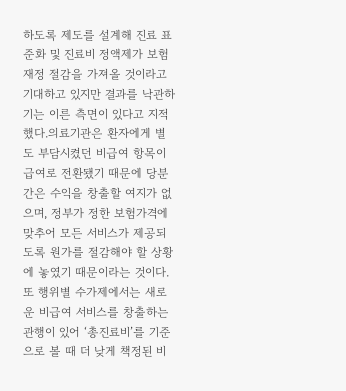하도록 제도를 설계해 진료 표준화 및 진료비 정액제가 보험재정 절감을 가져올 것이라고 기대하고 있지만 결과를 낙관하기는 이른 측면이 있다고 지적했다.의료기관은 환자에게 별도 부담시켰던 비급여 항목이 급여로 전환됐기 때문에 당분간은 수익을 창출할 여지가 없으며, 정부가 정한 보험가격에 맞추어 모든 서비스가 제공되도록 원가를 절감해야 할 상황에 놓였기 때문이라는 것이다.또 행위별 수가제에서는 새로운 비급여 서비스를 창출하는 관행이 있어 ‘총진료비’를 기준으로 볼 때 더 낮게 책정된 비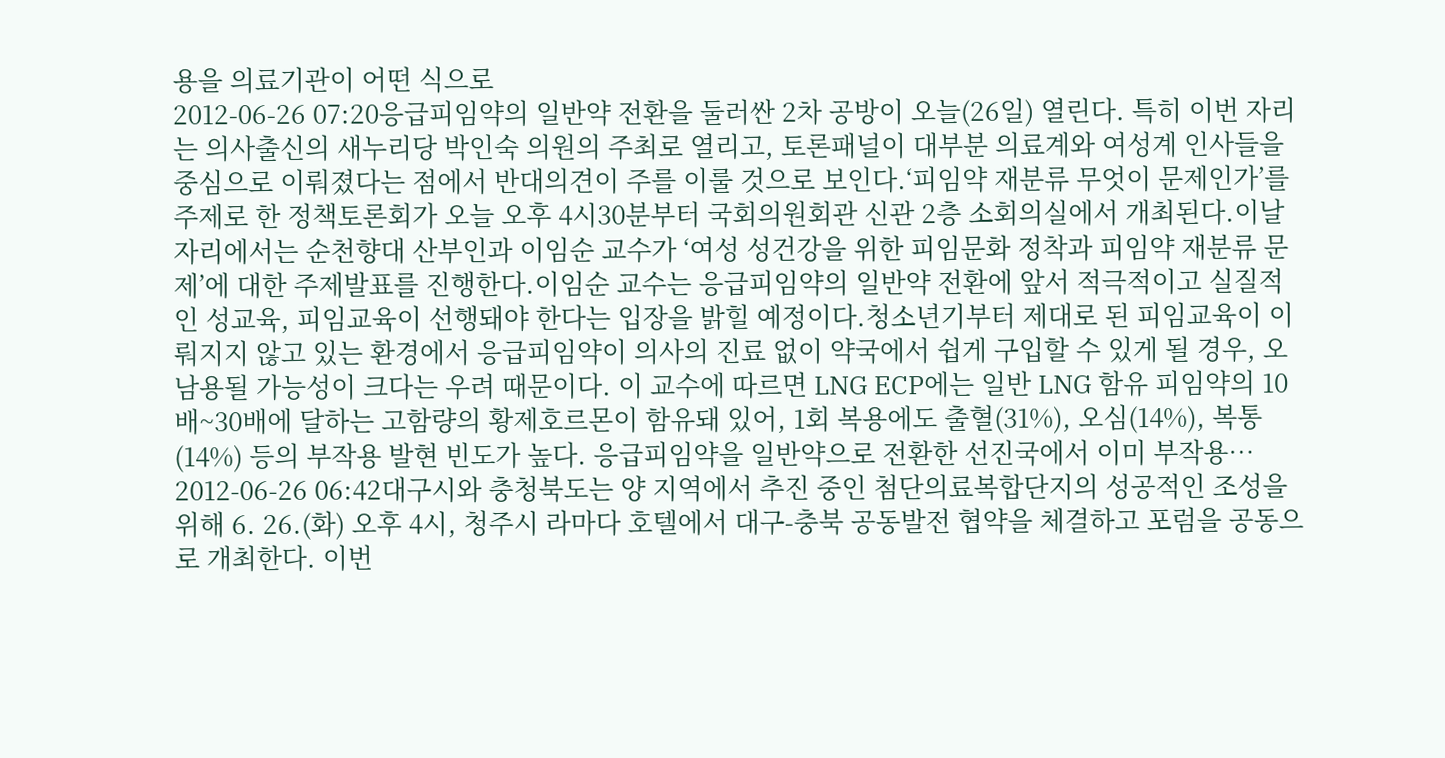용을 의료기관이 어떤 식으로
2012-06-26 07:20응급피임약의 일반약 전환을 둘러싼 2차 공방이 오늘(26일) 열린다. 특히 이번 자리는 의사출신의 새누리당 박인숙 의원의 주최로 열리고, 토론패널이 대부분 의료계와 여성계 인사들을 중심으로 이뤄졌다는 점에서 반대의견이 주를 이룰 것으로 보인다.‘피임약 재분류 무엇이 문제인가’를 주제로 한 정책토론회가 오늘 오후 4시30분부터 국회의원회관 신관 2층 소회의실에서 개최된다.이날 자리에서는 순천향대 산부인과 이임순 교수가 ‘여성 성건강을 위한 피임문화 정착과 피임약 재분류 문제’에 대한 주제발표를 진행한다.이임순 교수는 응급피임약의 일반약 전환에 앞서 적극적이고 실질적인 성교육, 피임교육이 선행돼야 한다는 입장을 밝힐 예정이다.청소년기부터 제대로 된 피임교육이 이뤄지지 않고 있는 환경에서 응급피임약이 의사의 진료 없이 약국에서 쉽게 구입할 수 있게 될 경우, 오남용될 가능성이 크다는 우려 때문이다. 이 교수에 따르면 LNG ECP에는 일반 LNG 함유 피임약의 10배~30배에 달하는 고함량의 황제호르몬이 함유돼 있어, 1회 복용에도 출혈(31%), 오심(14%), 복통(14%) 등의 부작용 발현 빈도가 높다. 응급피임약을 일반약으로 전환한 선진국에서 이미 부작용…
2012-06-26 06:42대구시와 충청북도는 양 지역에서 추진 중인 첨단의료복합단지의 성공적인 조성을 위해 6. 26.(화) 오후 4시, 청주시 라마다 호텔에서 대구-충북 공동발전 협약을 체결하고 포럼을 공동으로 개최한다. 이번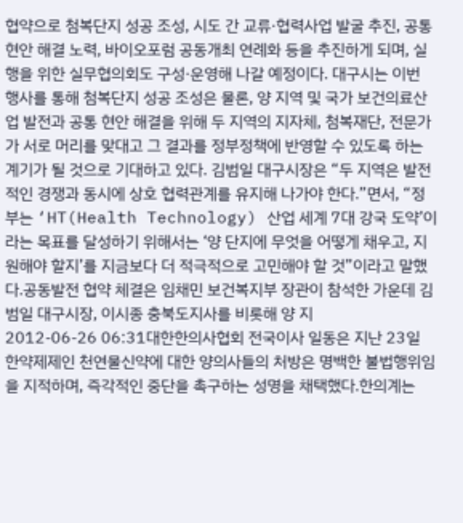협약으로 첨복단지 성공 조성, 시도 간 교류·협력사업 발굴 추진, 공통현안 해결 노력, 바이오포럼 공동개최 연례화 등을 추진하게 되며, 실행을 위한 실무협의회도 구성·운영해 나갈 예정이다. 대구시는 이번 행사를 통해 첨복단지 성공 조성은 물론, 양 지역 및 국가 보건의료산업 발전과 공통 현안 해결을 위해 두 지역의 지자체, 첨복재단, 전문가가 서로 머리를 맞대고 그 결과를 정부정책에 반영할 수 있도록 하는 계기가 될 것으로 기대하고 있다. 김범일 대구시장은 “두 지역은 발전적인 경쟁과 동시에 상호 협력관계를 유지해 나가야 한다.”면서, “정부는 ‘HT(Health Technology) 산업 세계 7대 강국 도약’이라는 목표를 달성하기 위해서는 ‘양 단지에 무엇을 어떻게 채우고, 지원해야 할지’를 지금보다 더 적극적으로 고민해야 할 것”이라고 말했다.공동발전 협약 체결은 임채민 보건복지부 장관이 참석한 가운데 김범일 대구시장, 이시종 충북도지사를 비롯해 양 지
2012-06-26 06:31대한한의사협회 전국이사 일동은 지난 23일 한약제제인 천연물신약에 대한 양의사들의 처방은 명백한 불법행위임을 지적하며, 즉각적인 중단을 촉구하는 성명을 채택했다.한의계는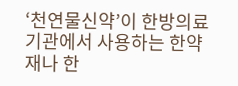‘천연물신약’이 한방의료기관에서 사용하는 한약재나 한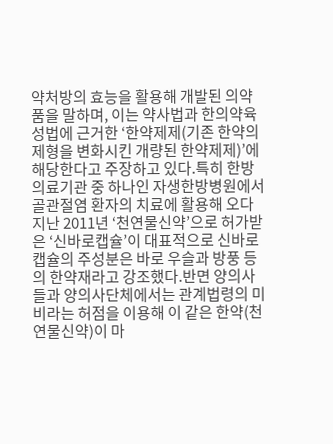약처방의 효능을 활용해 개발된 의약품을 말하며, 이는 약사법과 한의약육성법에 근거한 ‘한약제제(기존 한약의 제형을 변화시킨 개량된 한약제제)’에 해당한다고 주장하고 있다.특히 한방의료기관 중 하나인 자생한방병원에서 골관절염 환자의 치료에 활용해 오다 지난 2011년 ‘천연물신약’으로 허가받은 ‘신바로캡슐’이 대표적으로 신바로캡슐의 주성분은 바로 우슬과 방풍 등의 한약재라고 강조했다.반면 양의사들과 양의사단체에서는 관계법령의 미비라는 허점을 이용해 이 같은 한약(천연물신약)이 마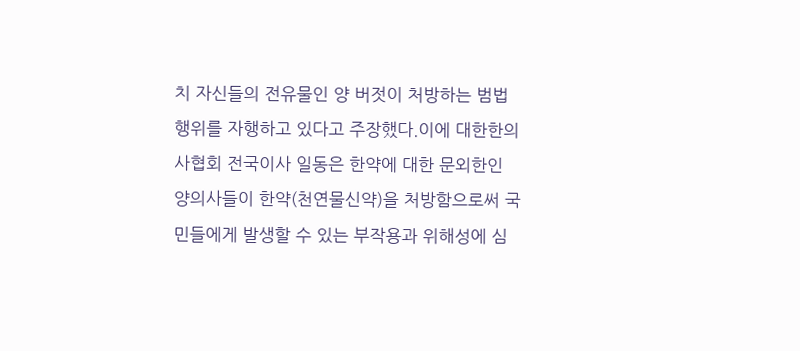치 자신들의 전유물인 양 버젓이 처방하는 범법행위를 자행하고 있다고 주장했다.이에 대한한의사협회 전국이사 일동은 한약에 대한 문외한인 양의사들이 한약(천연물신약)을 처방함으로써 국민들에게 발생할 수 있는 부작용과 위해성에 심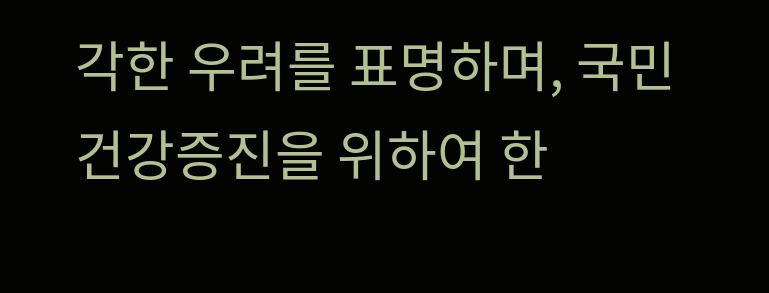각한 우려를 표명하며, 국민건강증진을 위하여 한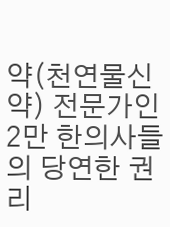약(천연물신약) 전문가인 2만 한의사들의 당연한 권리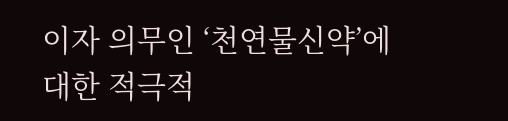이자 의무인 ‘천연물신약’에 대한 적극적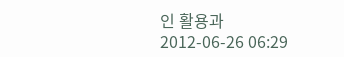인 활용과
2012-06-26 06:29